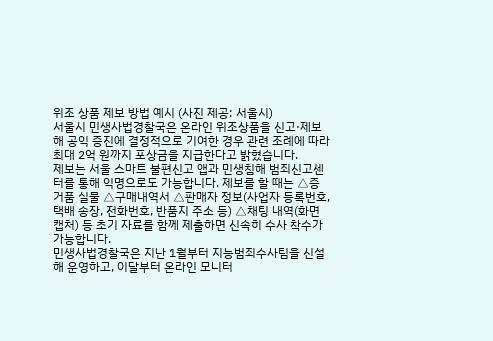위조 상품 제보 방법 예시 (사진 제공: 서울시)
서울시 민생사법경찰국은 온라인 위조상품을 신고·제보해 공익 증진에 결정적으로 기여한 경우 관련 조례에 따라 최대 2억 원까지 포상금을 지급한다고 밝혔습니다.
제보는 서울 스마트 불편신고 앱과 민생침해 범죄신고센터를 통해 익명으로도 가능합니다. 제보를 할 때는 △증거품 실물 △구매내역서 △판매자 정보(사업자 등록번호, 택배 송장, 전화번호, 반품지 주소 등) △채팅 내역(화면 캡처) 등 초기 자료를 함께 제출하면 신속히 수사 착수가 가능합니다.
민생사법경찰국은 지난 1월부터 지능범죄수사팀을 신설해 운영하고, 이달부터 온라인 모니터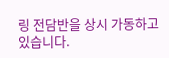링 전담반을 상시 가동하고 있습니다.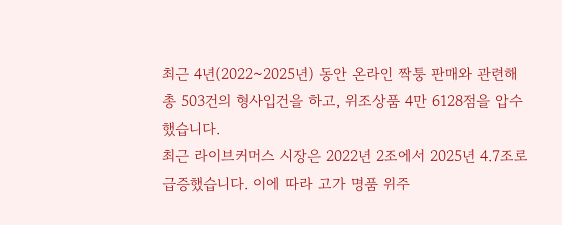최근 4년(2022~2025년) 동안 온라인 짝퉁 판매와 관련해 총 503건의 형사입건을 하고, 위조상품 4만 6128점을 압수했습니다.
최근 라이브커머스 시장은 2022년 2조에서 2025년 4.7조로 급증했습니다. 이에 따라 고가 명품 위주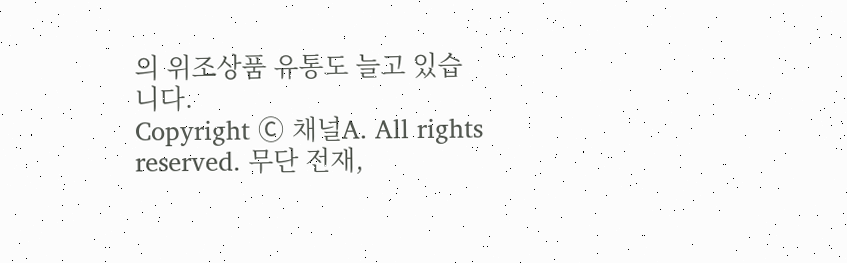의 위조상품 유통도 늘고 있습니다.
Copyright Ⓒ 채널A. All rights reserved. 무단 전재,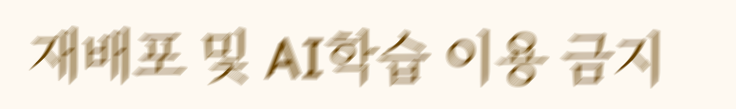재배포 및 AI학습 이용 금지